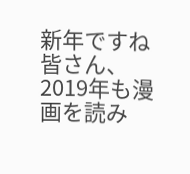新年ですね皆さん、2019年も漫画を読み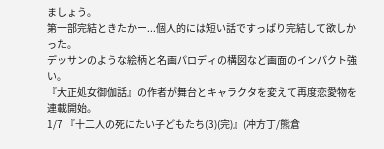ましょう。
第一部完結ときたかー...個人的には短い話ですっぱり完結して欲しかった。
デッサンのような絵柄と名画パロディの構図など画面のインパクト強い。
『大正処女御伽話』の作者が舞台とキャラクタを変えて再度恋愛物を連載開始。
1/7 『十二人の死にたい子どもたち(3)(完)』(冲方丁/熊倉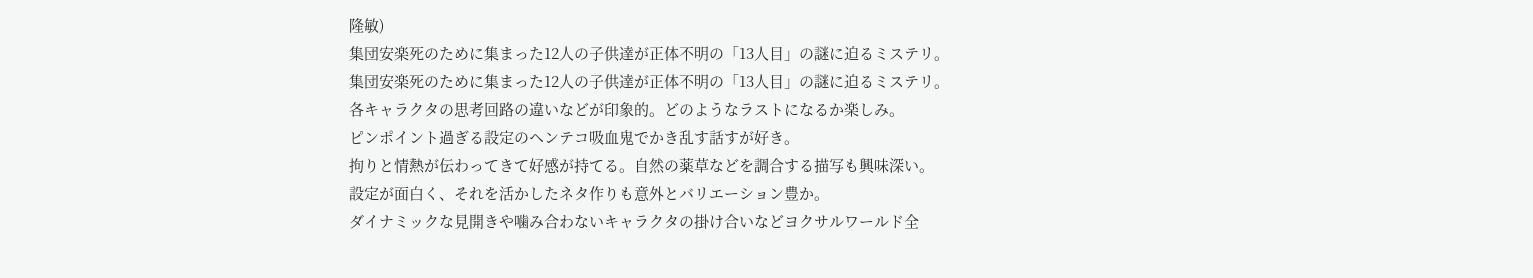隆敏)
集団安楽死のために集まった12人の子供達が正体不明の「13人目」の謎に迫るミステリ。
集団安楽死のために集まった12人の子供達が正体不明の「13人目」の謎に迫るミステリ。
各キャラクタの思考回路の違いなどが印象的。どのようなラストになるか楽しみ。
ピンポイント過ぎる設定のヘンテコ吸血鬼でかき乱す話すが好き。
拘りと情熱が伝わってきて好感が持てる。自然の薬草などを調合する描写も興味深い。
設定が面白く、それを活かしたネタ作りも意外とバリエーション豊か。
ダイナミックな見開きや噛み合わないキャラクタの掛け合いなどヨクサルワールド全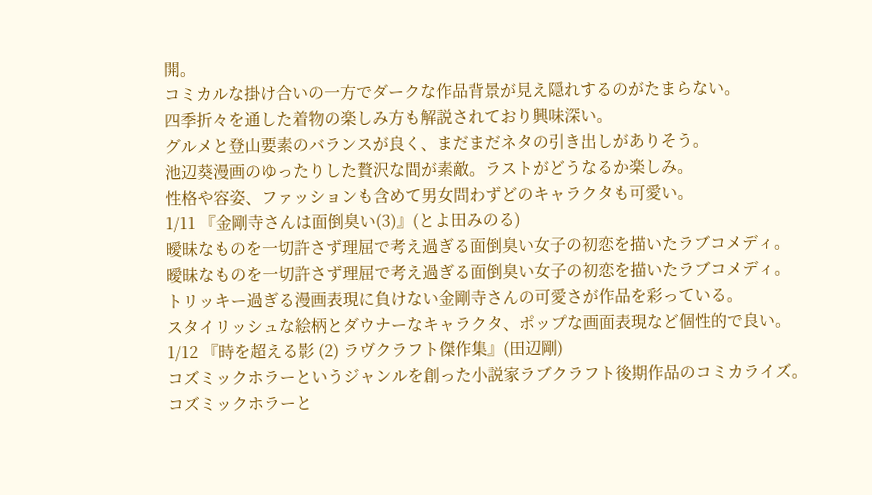開。
コミカルな掛け合いの一方でダークな作品背景が見え隠れするのがたまらない。
四季折々を通した着物の楽しみ方も解説されており興味深い。
グルメと登山要素のバランスが良く、まだまだネタの引き出しがありそう。
池辺葵漫画のゆったりした贅沢な間が素敵。ラストがどうなるか楽しみ。
性格や容姿、ファッションも含めて男女問わずどのキャラクタも可愛い。
1/11 『金剛寺さんは面倒臭い(3)』(とよ田みのる)
曖昧なものを一切許さず理屈で考え過ぎる面倒臭い女子の初恋を描いたラブコメディ。
曖昧なものを一切許さず理屈で考え過ぎる面倒臭い女子の初恋を描いたラブコメディ。
トリッキー過ぎる漫画表現に負けない金剛寺さんの可愛さが作品を彩っている。
スタイリッシュな絵柄とダウナーなキャラクタ、ポップな画面表現など個性的で良い。
1/12 『時を超える影 (2) ラヴクラフト傑作集』(田辺剛)
コズミックホラーというジャンルを創った小説家ラブクラフト後期作品のコミカライズ。
コズミックホラーと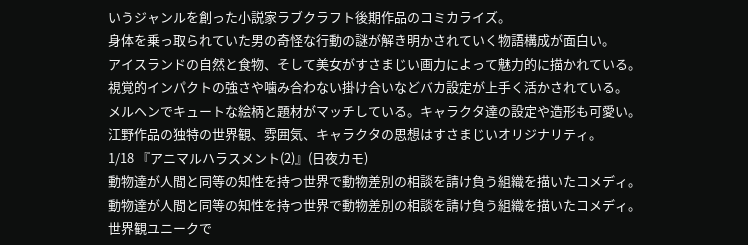いうジャンルを創った小説家ラブクラフト後期作品のコミカライズ。
身体を乗っ取られていた男の奇怪な行動の謎が解き明かされていく物語構成が面白い。
アイスランドの自然と食物、そして美女がすさまじい画力によって魅力的に描かれている。
視覚的インパクトの強さや噛み合わない掛け合いなどバカ設定が上手く活かされている。
メルヘンでキュートな絵柄と題材がマッチしている。キャラクタ達の設定や造形も可愛い。
江野作品の独特の世界観、雰囲気、キャラクタの思想はすさまじいオリジナリティ。
1/18 『アニマルハラスメント(2)』(日夜カモ)
動物達が人間と同等の知性を持つ世界で動物差別の相談を請け負う組織を描いたコメディ。
動物達が人間と同等の知性を持つ世界で動物差別の相談を請け負う組織を描いたコメディ。
世界観ユニークで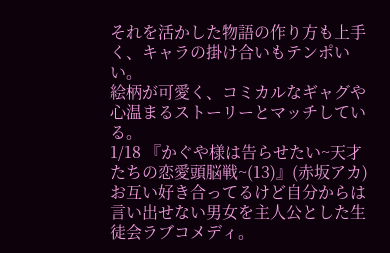それを活かした物語の作り方も上手く、キャラの掛け合いもテンポいい。
絵柄が可愛く、コミカルなギャグや心温まるストーリーとマッチしている。
1/18 『かぐや様は告らせたい~天才たちの恋愛頭脳戦~(13)』(赤坂アカ)
お互い好き合ってるけど自分からは言い出せない男女を主人公とした生徒会ラブコメディ。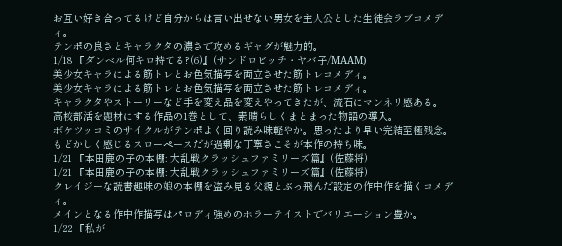お互い好き合ってるけど自分からは言い出せない男女を主人公とした生徒会ラブコメディ。
テンポの良さとキャラクタの濃さで攻めるギャグが魅力的。
1/18 『ダンベル何キロ持てる?(6)』(サンドロビッチ・ヤバ子/MAAM)
美少女キャラによる筋トレとお色気描写を両立させた筋トレコメディ。
美少女キャラによる筋トレとお色気描写を両立させた筋トレコメディ。
キャラクタやストーリーなど手を変え品を変えやってきたが、流石にマンネリ感ある。
高校部活を題材にする作品の1巻として、素晴らしくまとまった物語の導入。
ボケツッコミのサイクルがテンポよく回り読み味軽やか。思ったより早い完結至極残念。
もどかしく感じるスローペースだが過剰な丁寧さこそが本作の持ち味。
1/21 『本田鹿の子の本棚: 大乱戦クラッシュファミリーズ篇』(佐藤将)
1/21 『本田鹿の子の本棚: 大乱戦クラッシュファミリーズ篇』(佐藤将)
クレイジーな読書趣味の娘の本棚を盗み見る父親とぶっ飛んだ設定の作中作を描くコメディ。
メインとなる作中作描写はパロディ強めのホラーテイストでバリエーション豊か。
1/22 『私が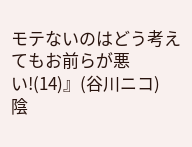モテないのはどう考えてもお前らが悪い!(14)』(谷川ニコ)
陰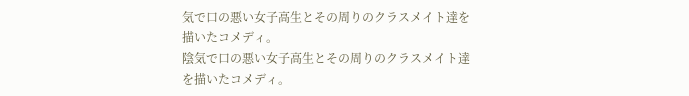気で口の悪い女子高生とその周りのクラスメイト達を描いたコメディ。
陰気で口の悪い女子高生とその周りのクラスメイト達を描いたコメディ。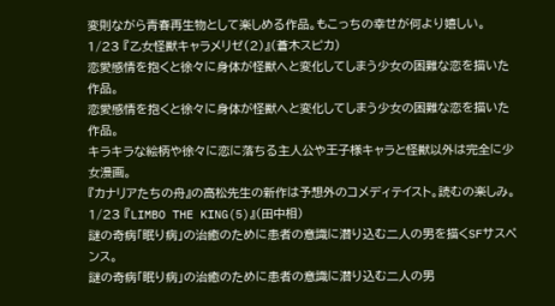変則ながら青春再生物として楽しめる作品。もこっちの幸せが何より嬉しい。
1/23 『乙女怪獣キャラメリゼ(2)』(蒼木スピカ)
恋愛感情を抱くと徐々に身体が怪獣へと変化してしまう少女の困難な恋を描いた作品。
恋愛感情を抱くと徐々に身体が怪獣へと変化してしまう少女の困難な恋を描いた作品。
キラキラな絵柄や徐々に恋に落ちる主人公や王子様キャラと怪獣以外は完全に少女漫画。
『カナリアたちの舟』の高松先生の新作は予想外のコメディテイスト。読むの楽しみ。
1/23 『LIMBO THE KING(5)』(田中相)
謎の奇病「眠り病」の治癒のために患者の意識に潜り込む二人の男を描くSFサスペンス。
謎の奇病「眠り病」の治癒のために患者の意識に潜り込む二人の男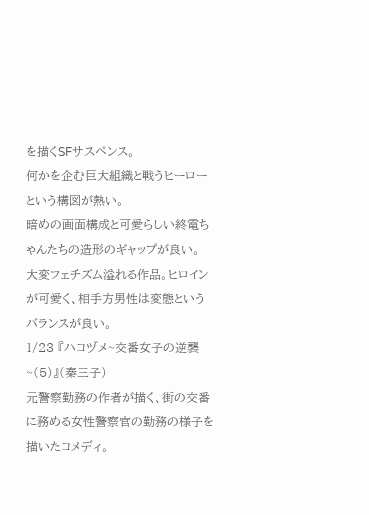を描くSFサスペンス。
何かを企む巨大組織と戦うヒーローという構図が熱い。
暗めの画面構成と可愛らしい終電ちゃんたちの造形のギャップが良い。
大変フェチズム溢れる作品。ヒロインが可愛く、相手方男性は変態というバランスが良い。
1/23 『ハコヅメ~交番女子の逆襲~(5)』(秦三子)
元警察勤務の作者が描く、街の交番に務める女性警察官の勤務の様子を描いたコメディ。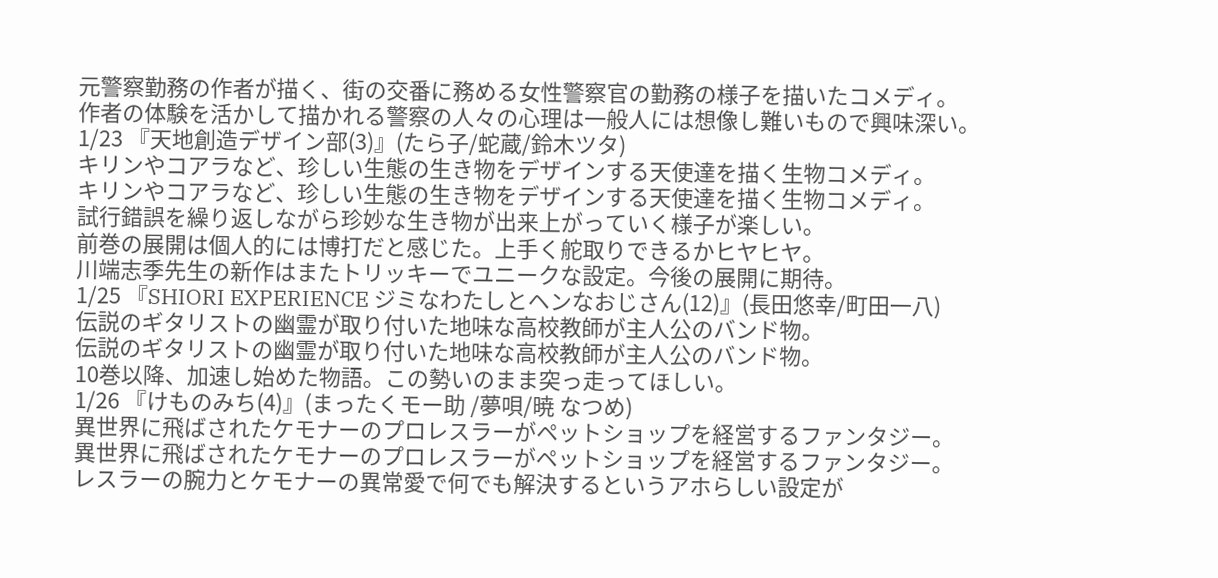元警察勤務の作者が描く、街の交番に務める女性警察官の勤務の様子を描いたコメディ。
作者の体験を活かして描かれる警察の人々の心理は一般人には想像し難いもので興味深い。
1/23 『天地創造デザイン部(3)』(たら子/蛇蔵/鈴木ツタ)
キリンやコアラなど、珍しい生態の生き物をデザインする天使達を描く生物コメディ。
キリンやコアラなど、珍しい生態の生き物をデザインする天使達を描く生物コメディ。
試行錯誤を繰り返しながら珍妙な生き物が出来上がっていく様子が楽しい。
前巻の展開は個人的には博打だと感じた。上手く舵取りできるかヒヤヒヤ。
川端志季先生の新作はまたトリッキーでユニークな設定。今後の展開に期待。
1/25 『SHIORI EXPERIENCE ジミなわたしとヘンなおじさん(12)』(長田悠幸/町田一八)
伝説のギタリストの幽霊が取り付いた地味な高校教師が主人公のバンド物。
伝説のギタリストの幽霊が取り付いた地味な高校教師が主人公のバンド物。
10巻以降、加速し始めた物語。この勢いのまま突っ走ってほしい。
1/26 『けものみち(4)』(まったくモー助 /夢唄/暁 なつめ)
異世界に飛ばされたケモナーのプロレスラーがペットショップを経営するファンタジー。
異世界に飛ばされたケモナーのプロレスラーがペットショップを経営するファンタジー。
レスラーの腕力とケモナーの異常愛で何でも解決するというアホらしい設定が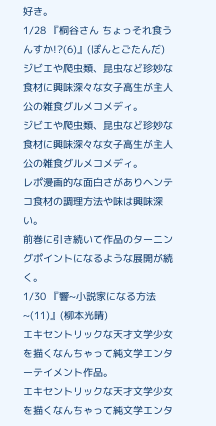好き。
1/28 『桐谷さん ちょっそれ食うんすか!?(6)』(ぽんとごたんだ)
ジビエや爬虫類、昆虫など珍妙な食材に興味深々な女子高生が主人公の雑食グルメコメディ。
ジビエや爬虫類、昆虫など珍妙な食材に興味深々な女子高生が主人公の雑食グルメコメディ。
レポ漫画的な面白さがありヘンテコ食材の調理方法や味は興味深い。
前巻に引き続いて作品のターニングポイントになるような展開が続く。
1/30 『響~小説家になる方法~(11)』(柳本光晴)
エキセントリックな天才文学少女を描くなんちゃって純文学エンターテイメント作品。
エキセントリックな天才文学少女を描くなんちゃって純文学エンタ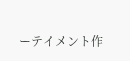ーテイメント作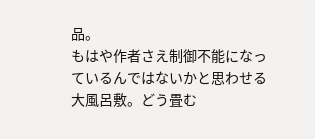品。
もはや作者さえ制御不能になっているんではないかと思わせる大風呂敷。どう畳む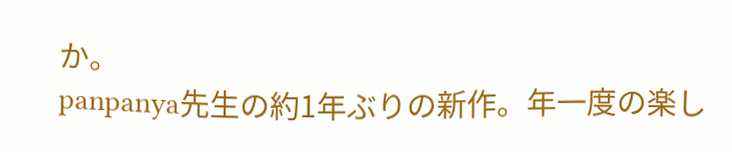か。
panpanya先生の約1年ぶりの新作。年一度の楽し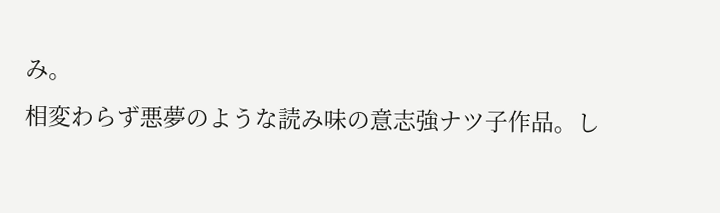み。
相変わらず悪夢のような読み味の意志強ナツ子作品。し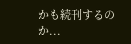かも続刊するのか...